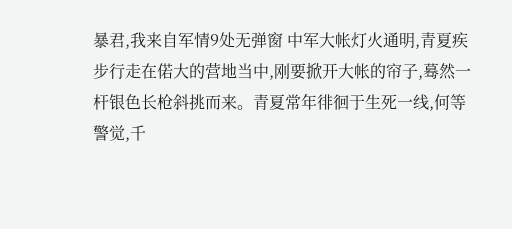暴君,我来自军情9处无弹窗 中军大帐灯火通明,青夏疾步行走在偌大的营地当中,刚要掀开大帐的帘子,蓦然一杆银色长枪斜挑而来。青夏常年徘徊于生死一线,何等警觉,千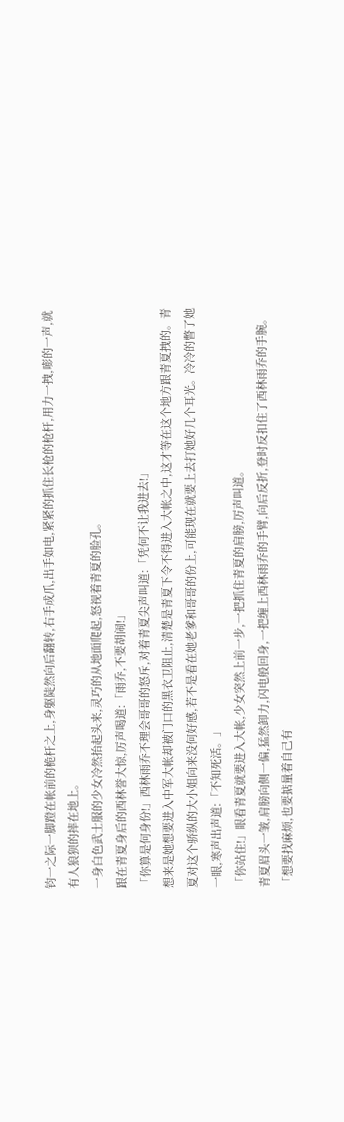钧一之际一脚蹬在帐前的桅杆之上,身躯陡然向后翻转,右手成爪,出手如电,紧紧的抓住长枪的枪杆,用力一拽,嘭的一声,就有人狼狈的摔在地上。
一身白色武士服的少女冷然抬起头来,灵巧的从地面爬起,怒视着青夏的脸孔。
跟在青夏身后的西林誉大惊,厉声喝道:「雨乔,不要胡闹!」
「你算是何身份!」西林雨乔不理会哥哥的怒斥,对着青夏尖声叫道:「凭何不让我进去!」
想来是她想要进入中军大帐却被门口的黑衣卫阻止,清楚是青夏下令不得进入大帐之中,这才等在这个地方跟青夏拽的。青夏对这个骄纵的大小姐向来没何好感,若不是看在她老爹和哥哥的份上,可能现在就要上去打她好几个耳光。冷冷的瞥了她一眼,寒声出声道:「不知死活。」
「你站住!」眼看青夏就要进入大帐,少女突然上前一步,一把抓住青夏的肩膀,厉声叫道。
青夏眉头一皱,肩膀向侧一偏,猛然卸力,闪电般回身,一把缠上西林雨乔的手臂,向后反折,登时反扣住了西林雨乔的手腕。
「想要找麻烦,也要掂量着自己有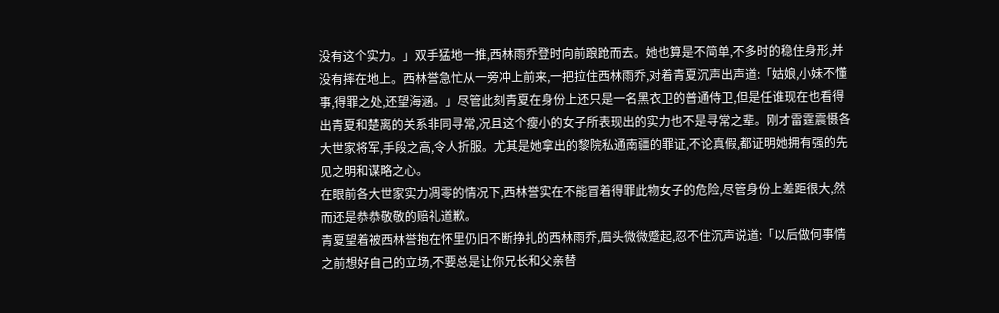没有这个实力。」双手猛地一推,西林雨乔登时向前踉跄而去。她也算是不简单,不多时的稳住身形,并没有摔在地上。西林誉急忙从一旁冲上前来,一把拉住西林雨乔,对着青夏沉声出声道:「姑娘,小妹不懂事,得罪之处,还望海涵。」尽管此刻青夏在身份上还只是一名黑衣卫的普通侍卫,但是任谁现在也看得出青夏和楚离的关系非同寻常,况且这个瘦小的女子所表现出的实力也不是寻常之辈。刚才雷霆震慑各大世家将军,手段之高,令人折服。尤其是她拿出的黎院私通南疆的罪证,不论真假,都证明她拥有强的先见之明和谋略之心。
在眼前各大世家实力凋零的情况下,西林誉实在不能冒着得罪此物女子的危险,尽管身份上差距很大,然而还是恭恭敬敬的赔礼道歉。
青夏望着被西林誉抱在怀里仍旧不断挣扎的西林雨乔,眉头微微蹙起,忍不住沉声说道:「以后做何事情之前想好自己的立场,不要总是让你兄长和父亲替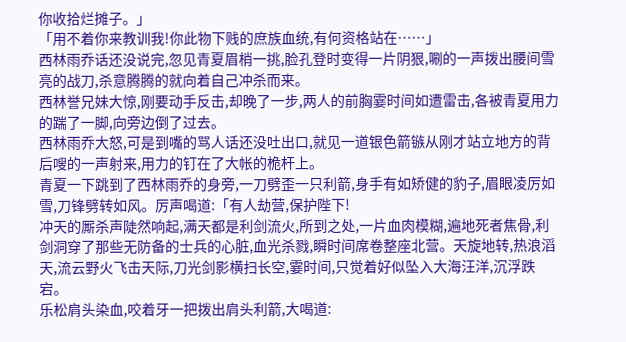你收拾烂摊子。」
「用不着你来教训我!你此物下贱的庶族血统,有何资格站在……」
西林雨乔话还没说完,忽见青夏眉梢一挑,脸孔登时变得一片阴狠,唰的一声拨出腰间雪亮的战刀,杀意腾腾的就向着自己冲杀而来。
西林誉兄妹大惊,刚要动手反击,却晚了一步,两人的前胸霎时间如遭雷击,各被青夏用力的踹了一脚,向旁边倒了过去。
西林雨乔大怒,可是到嘴的骂人话还没吐出口,就见一道银色箭镞从刚才站立地方的背后嗖的一声射来,用力的钉在了大帐的桅杆上。
青夏一下跳到了西林雨乔的身旁,一刀劈歪一只利箭,身手有如矫健的豹子,眉眼凌厉如雪,刀锋劈转如风。厉声喝道:「有人劫营,保护陛下!
冲天的厮杀声陡然响起,满天都是利剑流火,所到之处,一片血肉模糊,遍地死者焦骨,利剑洞穿了那些无防备的士兵的心脏,血光杀戮,瞬时间席卷整座北营。天旋地转,热浪滔天,流云野火飞击天际,刀光剑影横扫长空,霎时间,只觉着好似坠入大海汪洋,沉浮跌宕。
乐松肩头染血,咬着牙一把拨出肩头利箭,大喝道: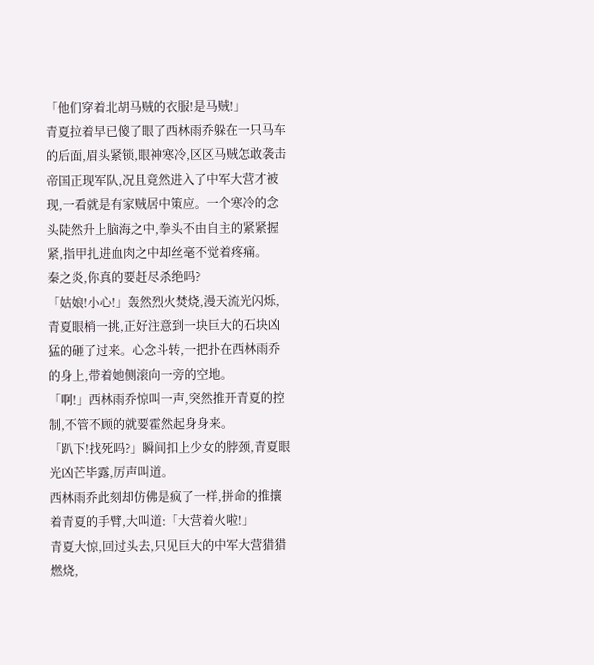「他们穿着北胡马贼的衣服!是马贼!」
青夏拉着早已傻了眼了西林雨乔躲在一只马车的后面,眉头紧锁,眼神寒冷,区区马贼怎敢袭击帝国正现军队,况且竟然进入了中军大营才被现,一看就是有家贼居中策应。一个寒冷的念头陡然升上脑海之中,拳头不由自主的紧紧握紧,指甲扎进血肉之中却丝毫不觉着疼痛。
秦之炎,你真的要赶尽杀绝吗?
「姑娘!小心!」轰然烈火焚烧,漫天流光闪烁,青夏眼梢一挑,正好注意到一块巨大的石块凶猛的砸了过来。心念斗转,一把扑在西林雨乔的身上,带着她侧滚向一旁的空地。
「啊!」西林雨乔惊叫一声,突然推开青夏的控制,不管不顾的就要霍然起身身来。
「趴下!找死吗?」瞬间扣上少女的脖颈,青夏眼光凶芒毕露,厉声叫道。
西林雨乔此刻却仿佛是疯了一样,拼命的推攘着青夏的手臂,大叫道:「大营着火啦!」
青夏大惊,回过头去,只见巨大的中军大营猎猎燃烧,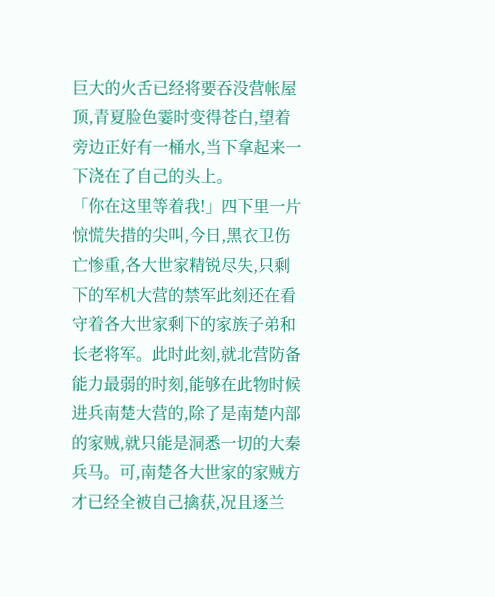巨大的火舌已经将要吞没营帐屋顶,青夏脸色霎时变得苍白,望着旁边正好有一桶水,当下拿起来一下浇在了自己的头上。
「你在这里等着我!」四下里一片惊慌失措的尖叫,今日,黑衣卫伤亡惨重,各大世家精锐尽失,只剩下的军机大营的禁军此刻还在看守着各大世家剩下的家族子弟和长老将军。此时此刻,就北营防备能力最弱的时刻,能够在此物时候进兵南楚大营的,除了是南楚内部的家贼,就只能是洞悉一切的大秦兵马。可,南楚各大世家的家贼方才已经全被自己擒获,况且逐兰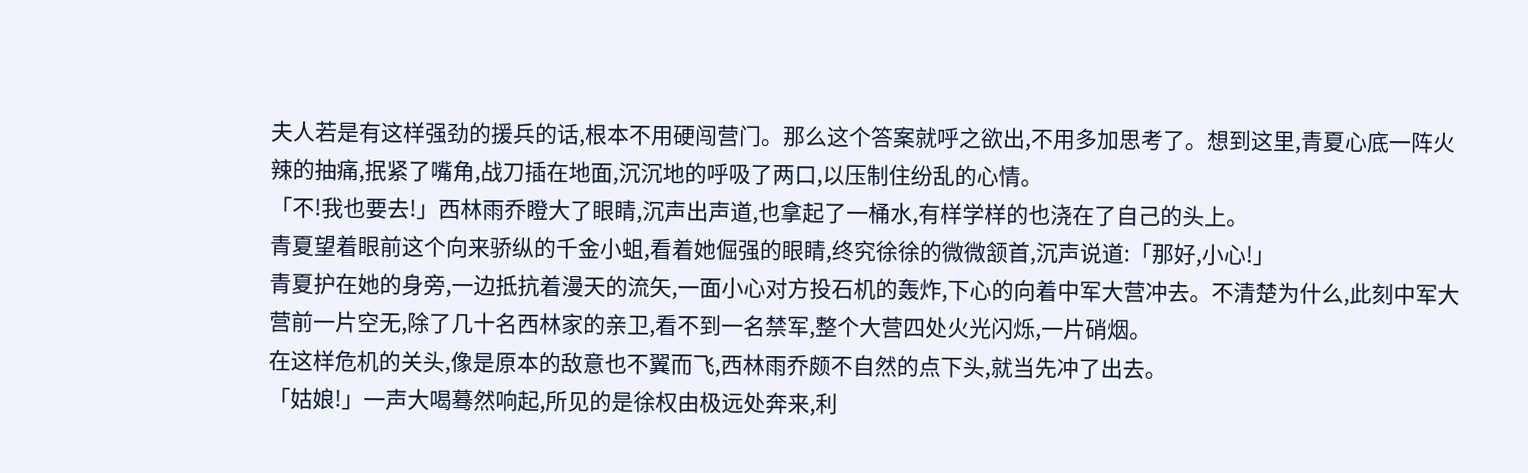夫人若是有这样强劲的援兵的话,根本不用硬闯营门。那么这个答案就呼之欲出,不用多加思考了。想到这里,青夏心底一阵火辣的抽痛,抿紧了嘴角,战刀插在地面,沉沉地的呼吸了两口,以压制住纷乱的心情。
「不!我也要去!」西林雨乔瞪大了眼睛,沉声出声道,也拿起了一桶水,有样学样的也浇在了自己的头上。
青夏望着眼前这个向来骄纵的千金小蛆,看着她倔强的眼睛,终究徐徐的微微颔首,沉声说道:「那好,小心!」
青夏护在她的身旁,一边抵抗着漫天的流矢,一面小心对方投石机的轰炸,下心的向着中军大营冲去。不清楚为什么,此刻中军大营前一片空无,除了几十名西林家的亲卫,看不到一名禁军,整个大营四处火光闪烁,一片硝烟。
在这样危机的关头,像是原本的敌意也不翼而飞,西林雨乔颇不自然的点下头,就当先冲了出去。
「姑娘!」一声大喝蓦然响起,所见的是徐权由极远处奔来,利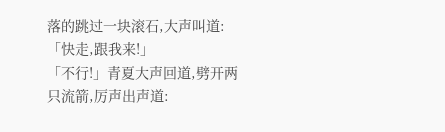落的跳过一块滚石,大声叫道:「快走,跟我来!」
「不行!」青夏大声回道,劈开两只流箭,厉声出声道: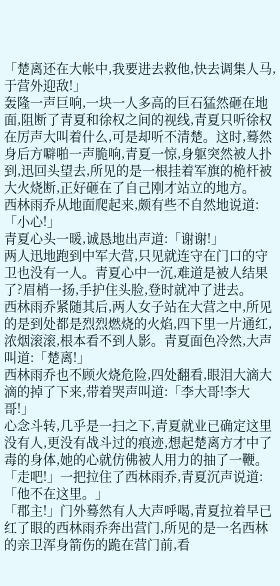「楚离还在大帐中,我要进去救他,快去调集人马,于营外迎敌!」
轰隆一声巨响,一块一人多高的巨石猛然砸在地面,阻断了青夏和徐权之间的视线,青夏只听徐权在厉声大叫着什么,可是却听不清楚。这时,蓦然身后方噼啪一声脆响,青夏一惊,身躯突然被人扑到,迅回头望去,所见的是一根挂着军旗的桅杆被大火烧断,正好砸在了自己刚才站立的地方。
西林雨乔从地面爬起来,颇有些不自然地说道:「小心!」
青夏心头一暖,诚恳地出声道:「谢谢!」
两人迅地跑到中军大营,只见就连守在门口的守卫也没有一人。青夏心中一沉,难道是被人结果了?眉梢一扬,手护住头脸,登时就冲了进去。
西林雨乔紧随其后,两人女子站在大营之中,所见的是到处都是烈烈燃烧的火焰,四下里一片通红,浓烟滚滚,根本看不到人影。青夏面色冷然,大声叫道:「楚离!」
西林雨乔也不顾火烧危险,四处翻看,眼泪大滴大滴的掉了下来,带着哭声叫道:「李大哥!李大哥!」
心念斗转,几乎是一扫之下,青夏就业已确定这里没有人,更没有战斗过的痕迹,想起楚离方才中了毒的身体,她的心就仿佛被人用力的抽了一鞭。
「走吧!」一把拉住了西林雨乔,青夏沉声说道:「他不在这里。」
「郡主!」门外蓦然有人大声呼喝,青夏拉着早已红了眼的西林雨乔奔出营门,所见的是一名西林的亲卫浑身箭伤的跪在营门前,看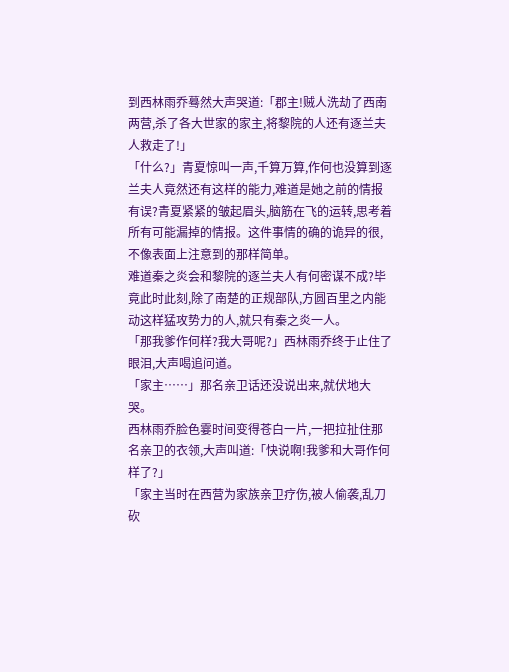到西林雨乔蓦然大声哭道:「郡主!贼人洗劫了西南两营,杀了各大世家的家主,将黎院的人还有逐兰夫人救走了!」
「什么?」青夏惊叫一声,千算万算,作何也没算到逐兰夫人竟然还有这样的能力,难道是她之前的情报有误?青夏紧紧的皱起眉头,脑筋在飞的运转,思考着所有可能漏掉的情报。这件事情的确的诡异的很,不像表面上注意到的那样简单。
难道秦之炎会和黎院的逐兰夫人有何密谋不成?毕竟此时此刻,除了南楚的正规部队,方圆百里之内能动这样猛攻势力的人,就只有秦之炎一人。
「那我爹作何样?我大哥呢?」西林雨乔终于止住了眼泪,大声喝追问道。
「家主……」那名亲卫话还没说出来,就伏地大哭。
西林雨乔脸色霎时间变得苍白一片,一把拉扯住那名亲卫的衣领,大声叫道:「快说啊!我爹和大哥作何样了?」
「家主当时在西营为家族亲卫疗伤,被人偷袭,乱刀砍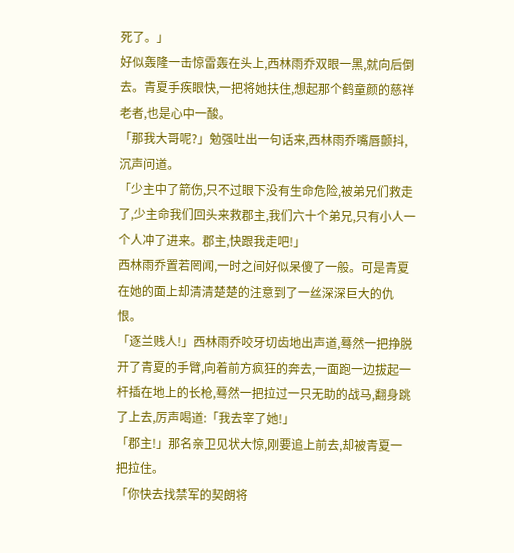死了。」
好似轰隆一击惊雷轰在头上,西林雨乔双眼一黑,就向后倒去。青夏手疾眼快,一把将她扶住,想起那个鹤童颜的慈祥老者,也是心中一酸。
「那我大哥呢?」勉强吐出一句话来,西林雨乔嘴唇颤抖,沉声问道。
「少主中了箭伤,只不过眼下没有生命危险,被弟兄们救走了,少主命我们回头来救郡主,我们六十个弟兄,只有小人一个人冲了进来。郡主,快跟我走吧!」
西林雨乔置若罔闻,一时之间好似呆傻了一般。可是青夏在她的面上却清清楚楚的注意到了一丝深深巨大的仇恨。
「逐兰贱人!」西林雨乔咬牙切齿地出声道,蓦然一把挣脱开了青夏的手臂,向着前方疯狂的奔去,一面跑一边拔起一杆插在地上的长枪,蓦然一把拉过一只无助的战马,翻身跳了上去,厉声喝道:「我去宰了她!」
「郡主!」那名亲卫见状大惊,刚要追上前去,却被青夏一把拉住。
「你快去找禁军的契朗将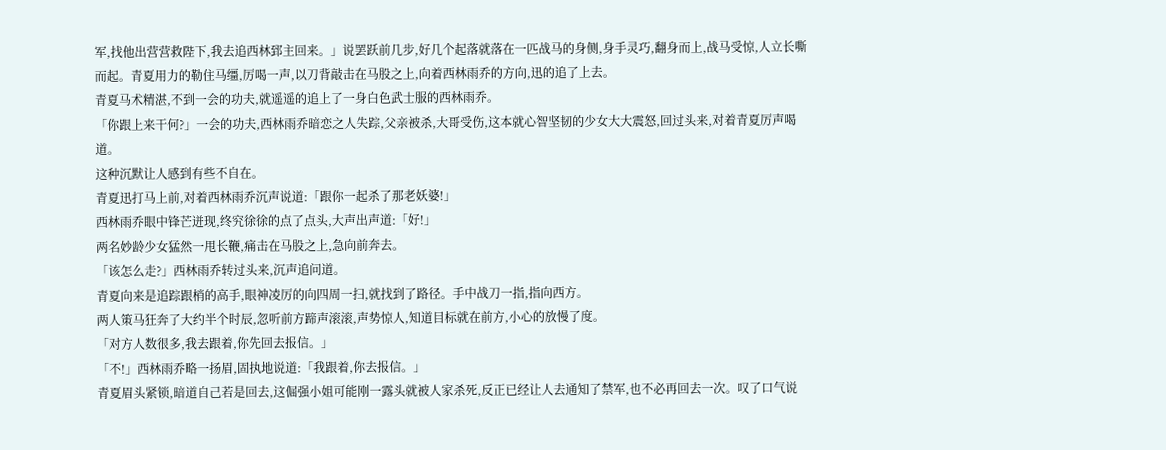军,找他出营营救陛下,我去追西林郅主回来。」说罢跃前几步,好几个起落就落在一匹战马的身侧,身手灵巧,翻身而上,战马受惊,人立长嘶而起。青夏用力的勒住马缰,厉喝一声,以刀背敲击在马股之上,向着西林雨乔的方向,迅的追了上去。
青夏马术精湛,不到一会的功夫,就遥遥的追上了一身白色武士服的西林雨乔。
「你跟上来干何?」一会的功夫,西林雨乔暗恋之人失踪,父亲被杀,大哥受伤,这本就心智坚韧的少女大大震怒,回过头来,对着青夏厉声喝道。
这种沉默让人感到有些不自在。
青夏迅打马上前,对着西林雨乔沉声说道:「跟你一起杀了那老妖婆!」
西林雨乔眼中锋芒迸现,终究徐徐的点了点头,大声出声道:「好!」
两名妙龄少女猛然一甩长鞭,痛击在马股之上,急向前奔去。
「该怎么走?」西林雨乔转过头来,沉声追问道。
青夏向来是追踪跟梢的高手,眼神凌厉的向四周一扫,就找到了路径。手中战刀一指,指向西方。
两人策马狂奔了大约半个时辰,忽听前方蹄声滚滚,声势惊人,知道目标就在前方,小心的放慢了度。
「对方人数很多,我去跟着,你先回去报信。」
「不!」西林雨乔略一扬眉,固执地说道:「我跟着,你去报信。」
青夏眉头紧锁,暗道自己若是回去,这倔强小姐可能刚一露头就被人家杀死,反正已经让人去通知了禁军,也不必再回去一次。叹了口气说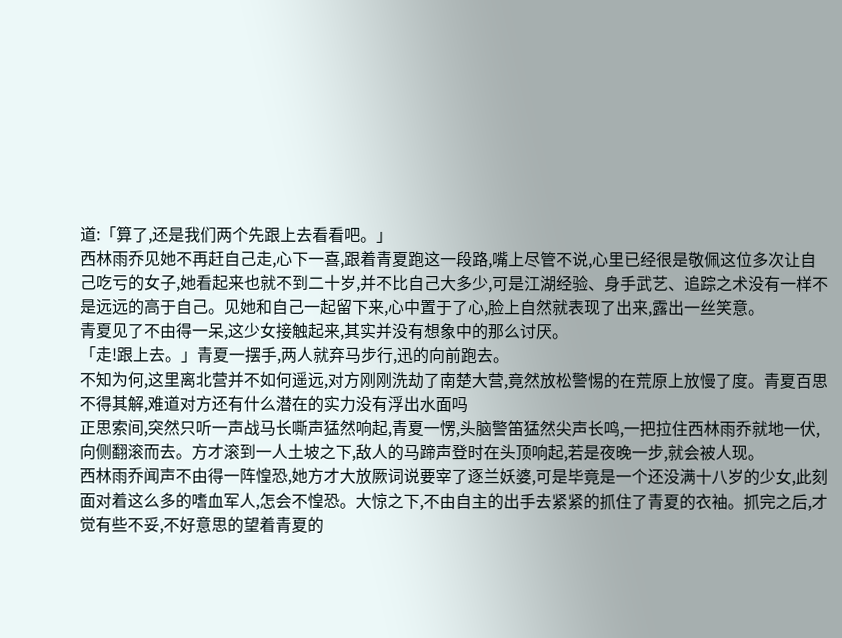道:「算了,还是我们两个先跟上去看看吧。」
西林雨乔见她不再赶自己走,心下一喜,跟着青夏跑这一段路,嘴上尽管不说,心里已经很是敬佩这位多次让自己吃亏的女子,她看起来也就不到二十岁,并不比自己大多少,可是江湖经验、身手武艺、追踪之术没有一样不是远远的高于自己。见她和自己一起留下来,心中置于了心,脸上自然就表现了出来,露出一丝笑意。
青夏见了不由得一呆,这少女接触起来,其实并没有想象中的那么讨厌。
「走!跟上去。」青夏一摆手,两人就弃马步行,迅的向前跑去。
不知为何,这里离北营并不如何遥远,对方刚刚洗劫了南楚大营,竟然放松警惕的在荒原上放慢了度。青夏百思不得其解,难道对方还有什么潜在的实力没有浮出水面吗
正思索间,突然只听一声战马长嘶声猛然响起,青夏一愣,头脑警笛猛然尖声长鸣,一把拉住西林雨乔就地一伏,向侧翻滚而去。方才滚到一人土坡之下,敌人的马蹄声登时在头顶响起,若是夜晚一步,就会被人现。
西林雨乔闻声不由得一阵惶恐,她方才大放厥词说要宰了逐兰妖婆,可是毕竟是一个还没满十八岁的少女,此刻面对着这么多的嗜血军人,怎会不惶恐。大惊之下,不由自主的出手去紧紧的抓住了青夏的衣袖。抓完之后,才觉有些不妥,不好意思的望着青夏的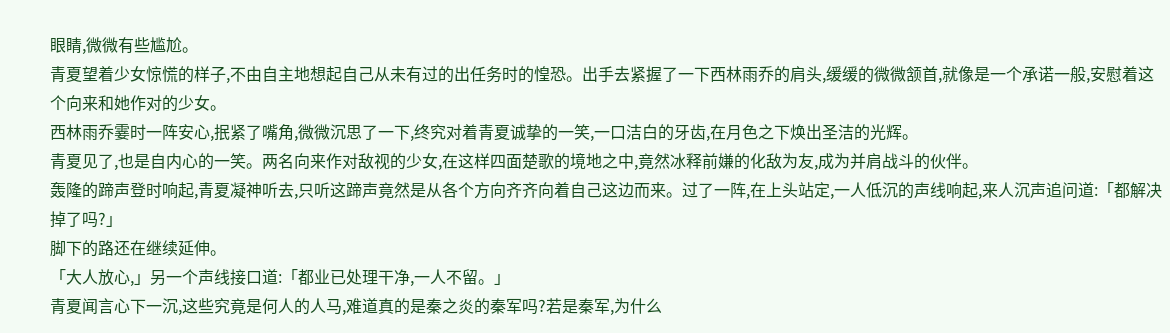眼睛,微微有些尴尬。
青夏望着少女惊慌的样子,不由自主地想起自己从未有过的出任务时的惶恐。出手去紧握了一下西林雨乔的肩头,缓缓的微微颔首,就像是一个承诺一般,安慰着这个向来和她作对的少女。
西林雨乔霎时一阵安心,抿紧了嘴角,微微沉思了一下,终究对着青夏诚挚的一笑,一口洁白的牙齿,在月色之下焕出圣洁的光辉。
青夏见了,也是自内心的一笑。两名向来作对敌视的少女,在这样四面楚歌的境地之中,竟然冰释前嫌的化敌为友,成为并肩战斗的伙伴。
轰隆的蹄声登时响起,青夏凝神听去,只听这蹄声竟然是从各个方向齐齐向着自己这边而来。过了一阵,在上头站定,一人低沉的声线响起,来人沉声追问道:「都解决掉了吗?」
脚下的路还在继续延伸。
「大人放心,」另一个声线接口道:「都业已处理干净,一人不留。」
青夏闻言心下一沉,这些究竟是何人的人马,难道真的是秦之炎的秦军吗?若是秦军,为什么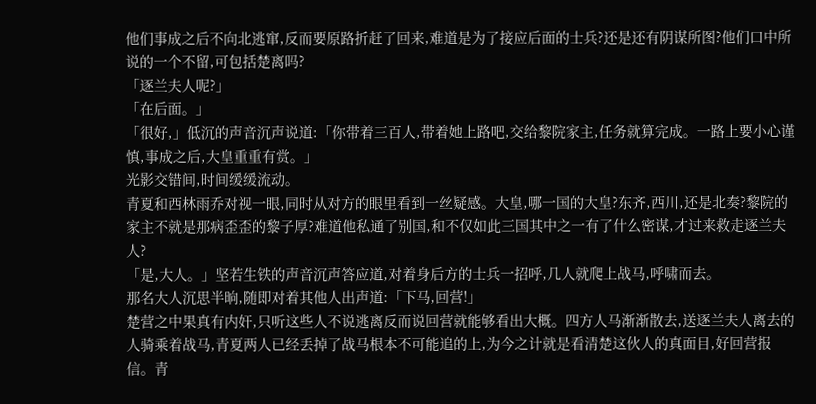他们事成之后不向北逃窜,反而要原路折赶了回来,难道是为了接应后面的士兵?还是还有阴谋所图?他们口中所说的一个不留,可包括楚离吗?
「逐兰夫人呢?」
「在后面。」
「很好,」低沉的声音沉声说道:「你带着三百人,带着她上路吧,交给黎院家主,任务就算完成。一路上要小心谨慎,事成之后,大皇重重有赏。」
光影交错间,时间缓缓流动。
青夏和西林雨乔对视一眼,同时从对方的眼里看到一丝疑感。大皇,哪一国的大皇?东齐,西川,还是北奏?黎院的家主不就是那病歪歪的黎子厚?难道他私通了别国,和不仅如此三国其中之一有了什么密谋,才过来救走逐兰夫人?
「是,大人。」坚若生铁的声音沉声答应道,对着身后方的士兵一招呼,几人就爬上战马,呼啸而去。
那名大人沉思半晌,随即对着其他人出声道:「下马,回营!」
楚营之中果真有内奸,只听这些人不说逃离反而说回营就能够看出大概。四方人马渐渐散去,送逐兰夫人离去的人骑乘着战马,青夏两人已经丢掉了战马根本不可能追的上,为今之计就是看清楚这伙人的真面目,好回营报信。青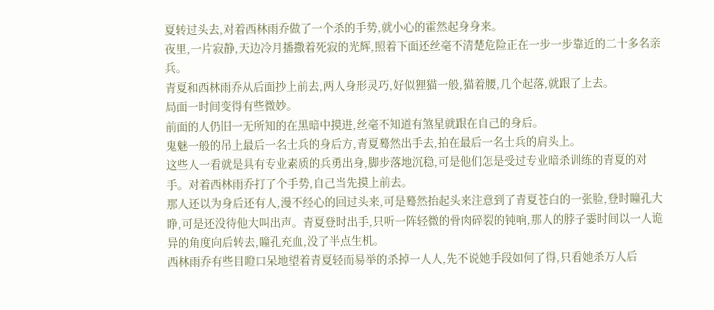夏转过头去,对着西林雨乔做了一个杀的手势,就小心的霍然起身身来。
夜里,一片寂静,天边冷月播撒着死寂的光辉,照着下面还丝毫不清楚危险正在一步一步靠近的二十多名亲兵。
青夏和西林雨乔从后面抄上前去,两人身形灵巧,好似狸猫一般,猫着腰,几个起落,就跟了上去。
局面一时间变得有些微妙。
前面的人仍旧一无所知的在黑暗中摸进,丝毫不知道有煞星就跟在自己的身后。
鬼魅一般的吊上最后一名士兵的身后方,青夏蓦然出手去,拍在最后一名士兵的肩头上。
这些人一看就是具有专业素质的兵勇出身,脚步落地沉稳,可是他们怎是受过专业暗杀训练的青夏的对手。对着西林雨乔打了个手势,自己当先摸上前去。
那人还以为身后还有人,漫不经心的回过头来,可是蓦然抬起头来注意到了青夏苍白的一张脸,登时瞳孔大睁,可是还没待他大叫出声。青夏登时出手,只听一阵轻微的骨肉碎裂的钝响,那人的脖子霎时间以一人诡异的角度向后转去,瞳孔充血,没了半点生机。
西林雨乔有些目瞪口呆地望着青夏轻而易举的杀掉一人人,先不说她手段如何了得,只看她杀万人后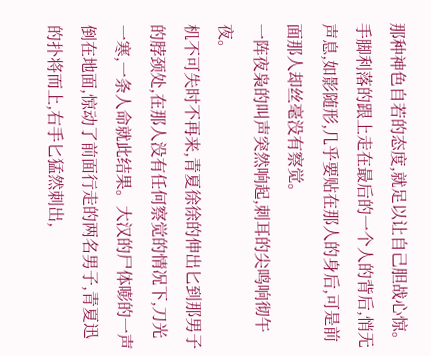那种神色自若的态度,就足以让自己胆战心惊。
手脚利落的跟上走在最后的一个人的背后,悄无声息,如影随形,几乎要贴在那人的身后,可是前面那人却丝毫没有察觉。
一阵夜枭的叫声突然响起,刺耳的尖鸣响彻午夜。
机不可失时不再来,青夏徐徐的伸出匕到那男子的脖颈处,在那人没有任何察觉的情况下,刀光一寒,一条人命就此结果。大汉的尸体嘭的一声倒在地面,惊动了前面行走的两名男子,青夏迅的扑将而上,右手匕猛然刺出,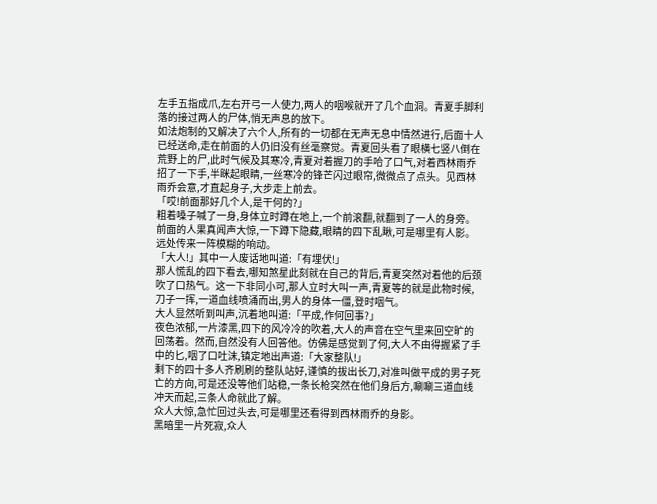左手五指成爪,左右开弓一人使力,两人的咽喉就开了几个血洞。青夏手脚利落的接过两人的尸体,悄无声息的放下。
如法炮制的又解决了六个人,所有的一切都在无声无息中情然进行,后面十人已经送命,走在前面的人仍旧没有丝毫察觉。青夏回头看了眼横七竖八倒在荒野上的尸,此时气候及其寒冷,青夏对着握刀的手哈了口气,对着西林雨乔招了一下手,半眯起眼睛,一丝寒冷的锋芒闪过眼帘,微微点了点头。见西林雨乔会意,才直起身子,大步走上前去。
「哎!前面那好几个人,是干何的?」
粗着嗓子喊了一身,身体立时蹲在地上,一个前滚翻,就翻到了一人的身旁。
前面的人果真闻声大惊,一下蹲下隐藏,眼睛的四下乱瞅,可是哪里有人影。
远处传来一阵模糊的响动。
「大人!」其中一人废话地叫道:「有埋伏!」
那人慌乱的四下看去,哪知煞星此刻就在自己的背后,青夏突然对着他的后颈吹了口热气。这一下非同小可,那人立时大叫一声,青夏等的就是此物时候,刀子一挥,一道血线喷涌而出,男人的身体一僵,登时咽气。
大人显然听到叫声,沉着地叫道:「平成,作何回事?」
夜色浓郁,一片漆黑,四下的风冷冷的吹着,大人的声音在空气里来回空旷的回荡着。然而,自然没有人回答他。仿佛是感觉到了何,大人不由得握紧了手中的匕,咽了口吐沫,镇定地出声道:「大家整队!」
剩下的四十多人齐刷刷的整队站好,谨慎的拔出长刀,对准叫做平成的男子死亡的方向,可是还没等他们站稳,一条长枪突然在他们身后方,唰唰三道血线冲天而起,三条人命就此了解。
众人大惊,急忙回过头去,可是哪里还看得到西林雨乔的身影。
黑暗里一片死寂,众人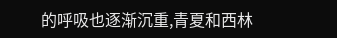的呼吸也逐渐沉重,青夏和西林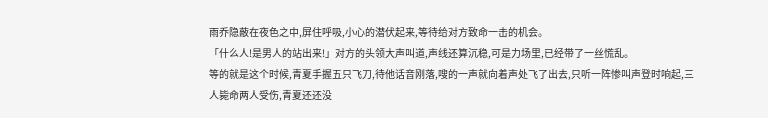雨乔隐蔽在夜色之中,屏住呼吸,小心的潜伏起来,等待给对方致命一击的机会。
「什么人!是男人的站出来!」对方的头领大声叫道,声线还算沉稳,可是力场里,已经带了一丝慌乱。
等的就是这个时候,青夏手握五只飞刀,待他话音刚落,嗖的一声就向着声处飞了出去,只听一阵惨叫声登时响起,三人毙命两人受伤,青夏还还没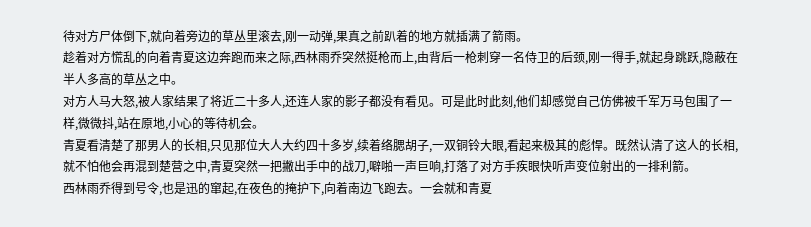待对方尸体倒下,就向着旁边的草丛里滚去,刚一动弹,果真之前趴着的地方就插满了箭雨。
趁着对方慌乱的向着青夏这边奔跑而来之际,西林雨乔突然挺枪而上,由背后一枪刺穿一名侍卫的后颈,刚一得手,就起身跳跃,隐蔽在半人多高的草丛之中。
对方人马大怒,被人家结果了将近二十多人,还连人家的影子都没有看见。可是此时此刻,他们却感觉自己仿佛被千军万马包围了一样,微微抖,站在原地,小心的等待机会。
青夏看清楚了那男人的长相,只见那位大人大约四十多岁,续着络腮胡子,一双铜铃大眼,看起来极其的彪悍。既然认清了这人的长相,就不怕他会再混到楚营之中,青夏突然一把撇出手中的战刀,噼啪一声巨响,打落了对方手疾眼快听声变位射出的一排利箭。
西林雨乔得到号令,也是迅的窜起,在夜色的掩护下,向着南边飞跑去。一会就和青夏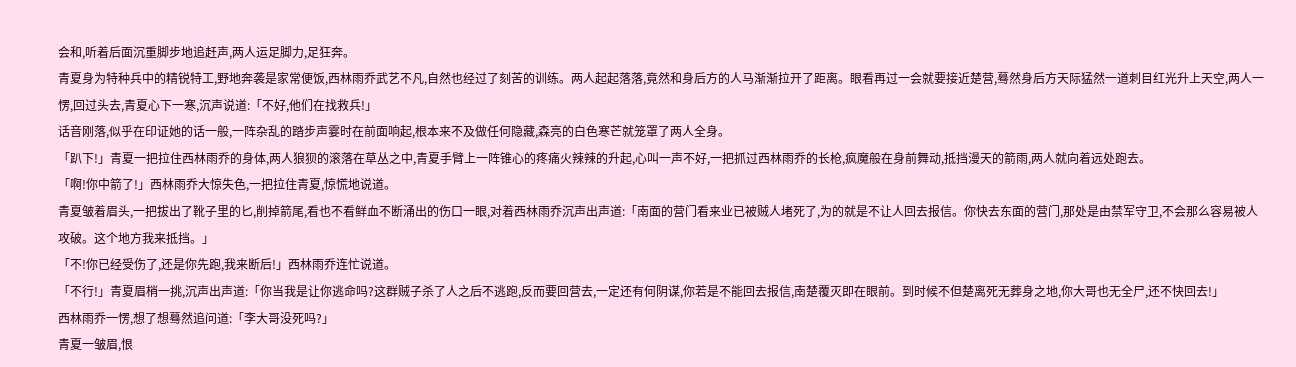会和,听着后面沉重脚步地追赶声,两人运足脚力,足狂奔。
青夏身为特种兵中的精锐特工,野地奔袭是家常便饭,西林雨乔武艺不凡,自然也经过了刻苦的训练。两人起起落落,竟然和身后方的人马渐渐拉开了距离。眼看再过一会就要接近楚营,蓦然身后方天际猛然一道刺目红光升上天空,两人一愣,回过头去,青夏心下一寒,沉声说道:「不好,他们在找救兵!」
话音刚落,似乎在印证她的话一般,一阵杂乱的踏步声霎时在前面响起,根本来不及做任何隐藏,森亮的白色寒芒就笼罩了两人全身。
「趴下!」青夏一把拉住西林雨乔的身体,两人狼狈的滚落在草丛之中,青夏手臂上一阵锥心的疼痛火辣辣的升起,心叫一声不好,一把抓过西林雨乔的长枪,疯魔般在身前舞动,抵挡漫天的箭雨,两人就向着远处跑去。
「啊!你中箭了!」西林雨乔大惊失色,一把拉住青夏,惊慌地说道。
青夏皱着眉头,一把拔出了靴子里的匕,削掉箭尾,看也不看鲜血不断涌出的伤口一眼,对着西林雨乔沉声出声道:「南面的营门看来业已被贼人堵死了,为的就是不让人回去报信。你快去东面的营门,那处是由禁军守卫,不会那么容易被人攻破。这个地方我来抵挡。」
「不!你已经受伤了,还是你先跑,我来断后!」西林雨乔连忙说道。
「不行!」青夏眉梢一挑,沉声出声道:「你当我是让你逃命吗?这群贼子杀了人之后不逃跑,反而要回营去,一定还有何阴谋,你若是不能回去报信,南楚覆灭即在眼前。到时候不但楚离死无葬身之地,你大哥也无全尸,还不快回去!」
西林雨乔一愣,想了想蓦然追问道:「李大哥没死吗?」
青夏一皱眉,恨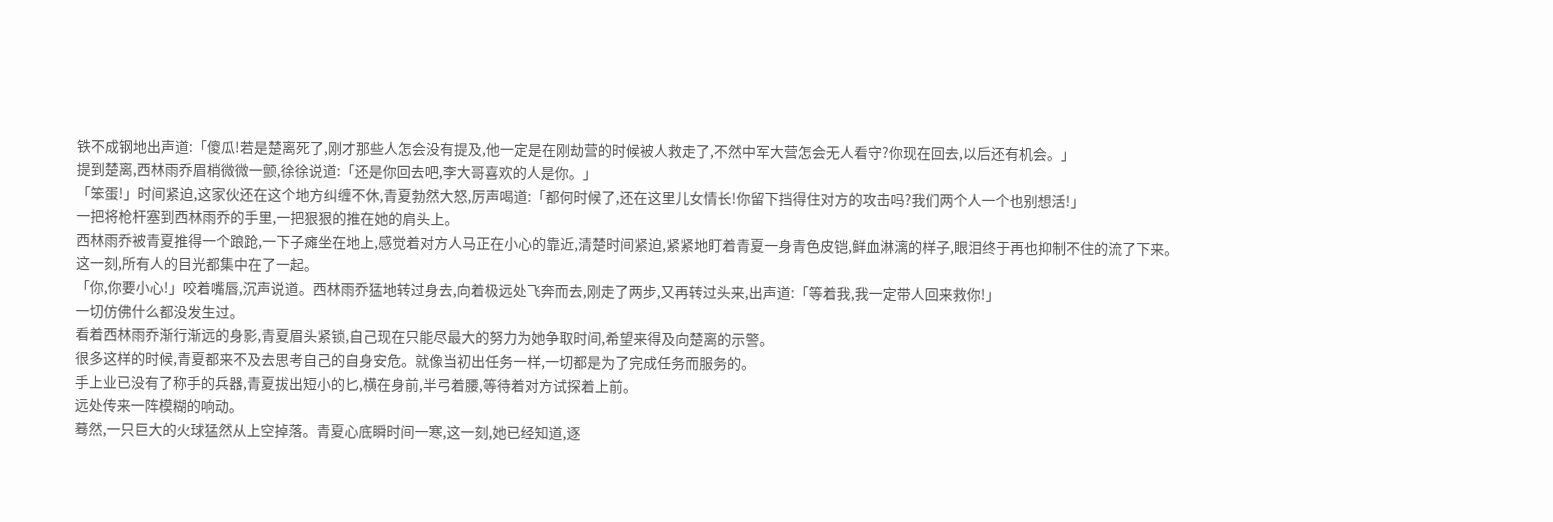铁不成钢地出声道:「傻瓜!若是楚离死了,刚才那些人怎会没有提及,他一定是在刚劫营的时候被人救走了,不然中军大营怎会无人看守?你现在回去,以后还有机会。」
提到楚离,西林雨乔眉梢微微一颤,徐徐说道:「还是你回去吧,李大哥喜欢的人是你。」
「笨蛋!」时间紧迫,这家伙还在这个地方纠缠不休,青夏勃然大怒,厉声喝道:「都何时候了,还在这里儿女情长!你留下挡得住对方的攻击吗?我们两个人一个也别想活!」
一把将枪杆塞到西林雨乔的手里,一把狠狠的推在她的肩头上。
西林雨乔被青夏推得一个踉跄,一下子瘫坐在地上,感觉着对方人马正在小心的靠近,清楚时间紧迫,紧紧地盯着青夏一身青色皮铠,鲜血淋漓的样子,眼泪终于再也抑制不住的流了下来。
这一刻,所有人的目光都集中在了一起。
「你,你要小心!」咬着嘴唇,沉声说道。西林雨乔猛地转过身去,向着极远处飞奔而去,刚走了两步,又再转过头来,出声道:「等着我,我一定带人回来救你!」
一切仿佛什么都没发生过。
看着西林雨乔渐行渐远的身影,青夏眉头紧锁,自己现在只能尽最大的努力为她争取时间,希望来得及向楚离的示警。
很多这样的时候,青夏都来不及去思考自己的自身安危。就像当初出任务一样,一切都是为了完成任务而服务的。
手上业已没有了称手的兵器,青夏拔出短小的匕,横在身前,半弓着腰,等待着对方试探着上前。
远处传来一阵模糊的响动。
蓦然,一只巨大的火球猛然从上空掉落。青夏心底瞬时间一寒,这一刻,她已经知道,逐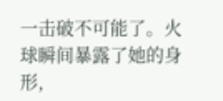一击破不可能了。火球瞬间暴露了她的身形,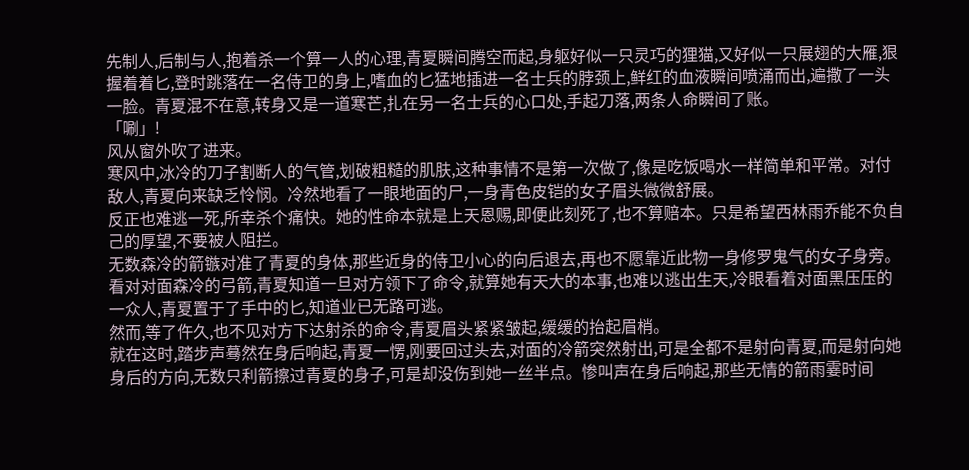先制人,后制与人,抱着杀一个算一人的心理,青夏瞬间腾空而起,身躯好似一只灵巧的狸猫,又好似一只展翅的大雁,狠握着着匕,登时跳落在一名侍卫的身上,嗜血的匕猛地插进一名士兵的脖颈上,鲜红的血液瞬间喷涌而出,遍撒了一头一脸。青夏混不在意,转身又是一道寒芒,扎在另一名士兵的心口处,手起刀落,两条人命瞬间了账。
「唰」!
风从窗外吹了进来。
寒风中,冰冷的刀子割断人的气管,划破粗糙的肌肤,这种事情不是第一次做了,像是吃饭喝水一样简单和平常。对付敌人,青夏向来缺乏怜悯。冷然地看了一眼地面的尸,一身青色皮铠的女子眉头微微舒展。
反正也难逃一死,所幸杀个痛快。她的性命本就是上天恩赐,即便此刻死了,也不算赔本。只是希望西林雨乔能不负自己的厚望,不要被人阻拦。
无数森冷的箭镞对准了青夏的身体,那些近身的侍卫小心的向后退去,再也不愿靠近此物一身修罗鬼气的女子身旁。
看对对面森冷的弓箭,青夏知道一旦对方领下了命令,就算她有天大的本事,也难以逃出生天,冷眼看着对面黑压压的一众人,青夏置于了手中的匕,知道业已无路可逃。
然而,等了仵久,也不见对方下达射杀的命令,青夏眉头紧紧皱起,缓缓的抬起眉梢。
就在这时,踏步声蓦然在身后响起,青夏一愣,刚要回过头去,对面的冷箭突然射出,可是全都不是射向青夏,而是射向她身后的方向,无数只利箭擦过青夏的身子,可是却没伤到她一丝半点。惨叫声在身后响起,那些无情的箭雨霎时间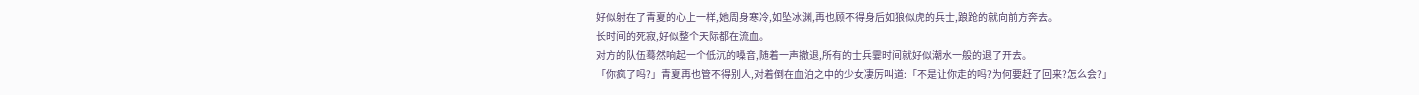好似射在了青夏的心上一样,她周身寒冷,如坠冰渊,再也顾不得身后如狼似虎的兵士,踉跄的就向前方奔去。
长时间的死寂,好似整个天际都在流血。
对方的队伍蓦然响起一个低沉的嗓音,随着一声撤退,所有的士兵霎时间就好似潮水一般的退了开去。
「你疯了吗?」青夏再也管不得别人,对着倒在血泊之中的少女凄厉叫道:「不是让你走的吗?为何要赶了回来?怎么会?」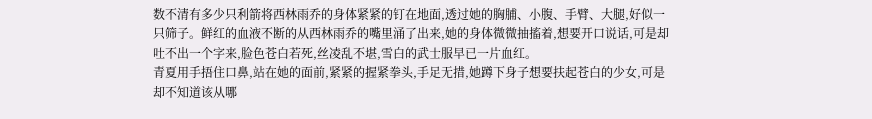数不清有多少只利箭将西林雨乔的身体紧紧的钉在地面,透过她的胸脯、小腹、手臂、大腿,好似一只筛子。鲜红的血液不断的从西林雨乔的嘴里涌了出来,她的身体微微抽搐着,想要开口说话,可是却吐不出一个字来,脸色苍白若死,丝凌乱不堪,雪白的武士服早已一片血红。
青夏用手捂住口鼻,站在她的面前,紧紧的握紧拳头,手足无措,她蹲下身子想要扶起苍白的少女,可是却不知道该从哪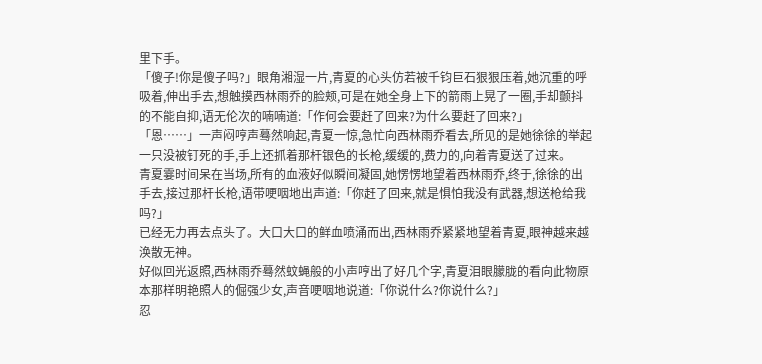里下手。
「傻子!你是傻子吗?」眼角湘湿一片,青夏的心头仿若被千钧巨石狠狠压着,她沉重的呼吸着,伸出手去,想触摸西林雨乔的脸颊,可是在她全身上下的箭雨上晃了一圈,手却颤抖的不能自抑,语无伦次的喃喃道:「作何会要赶了回来?为什么要赶了回来?」
「恩……」一声闷哼声蓦然响起,青夏一惊,急忙向西林雨乔看去,所见的是她徐徐的举起一只没被钉死的手,手上还抓着那杆银色的长枪,缓缓的,费力的,向着青夏送了过来。
青夏霎时间呆在当场,所有的血液好似瞬间凝固,她愣愣地望着西林雨乔,终于,徐徐的出手去,接过那杆长枪,语带哽咽地出声道:「你赶了回来,就是惧怕我没有武器,想送枪给我吗?」
已经无力再去点头了。大口大口的鲜血喷涌而出,西林雨乔紧紧地望着青夏,眼神越来越涣散无神。
好似回光返照,西林雨乔蓦然蚊蝇般的小声哼出了好几个字,青夏泪眼朦胧的看向此物原本那样明艳照人的倔强少女,声音哽咽地说道:「你说什么?你说什么?」
忍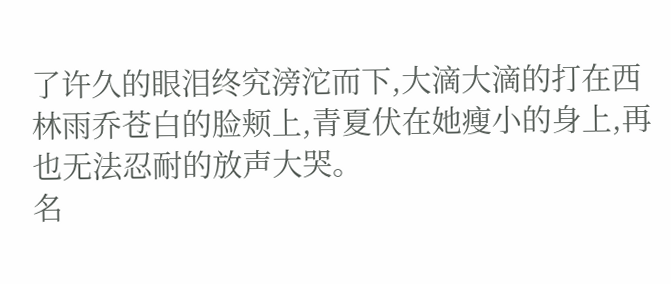了许久的眼泪终究滂沱而下,大滴大滴的打在西林雨乔苍白的脸颊上,青夏伏在她瘦小的身上,再也无法忍耐的放声大哭。
名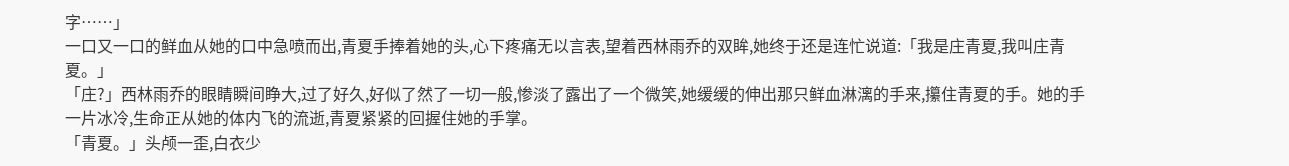字……」
一口又一口的鲜血从她的口中急喷而出,青夏手捧着她的头,心下疼痛无以言表,望着西林雨乔的双眸,她终于还是连忙说道:「我是庄青夏,我叫庄青夏。」
「庄?」西林雨乔的眼睛瞬间睁大,过了好久,好似了然了一切一般,惨淡了露出了一个微笑,她缓缓的伸出那只鲜血淋漓的手来,攥住青夏的手。她的手一片冰冷,生命正从她的体内飞的流逝,青夏紧紧的回握住她的手掌。
「青夏。」头颅一歪,白衣少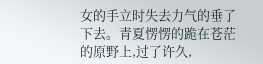女的手立时失去力气的垂了下去。青夏愣愣的跪在苍茫的原野上,过了许久,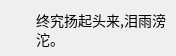终究扬起头来,泪雨滂沱。